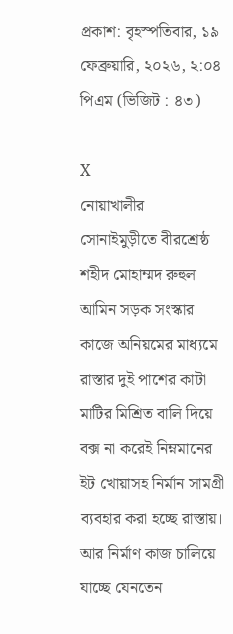প্রকাশ: বৃহস্পতিবার, ১৯ ফেব্রুয়ারি, ২০২৬, ২:০৪ পিএম (ভিজিট : ৪৩)

X
নোয়াখালীর সোনাইমুড়ীতে বীরশ্রেষ্ঠ শহীদ মোহাম্মদ রুহুল আমিন সড়ক সংস্কার কাজে অনিয়মের মাধ্যমে রাস্তার দুই পাশের কাটা মাটির মিশ্রিত বালি দিয়ে বক্স না করেই নিম্নমানের ইট খোয়াসহ নির্মান সামগ্রী ব্যবহার করা হচ্ছে রাস্তায়। আর নির্মাণ কাজ চালিয়ে যাচ্ছে যেনতেন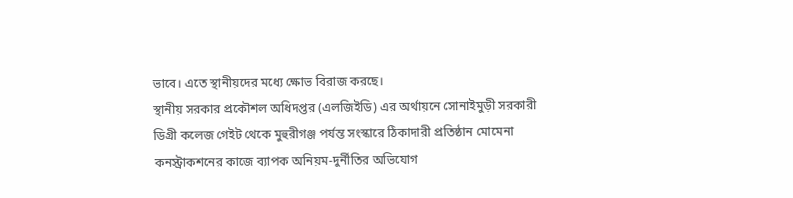ভাবে। এতে স্থানীয়দের মধ্যে ক্ষোভ বিরাজ করছে।
স্থানীয় সরকার প্রকৌশল অধিদপ্তর (এলজিইডি) এর অর্থায়নে সোনাইমুড়ী সরকারী ডিগ্রী কলেজ গেইট থেকে মুহুরীগঞ্জ পর্যন্ত সংস্কারে ঠিকাদারী প্রতিষ্ঠান মোমেনা কনস্ট্রাকশনের কাজে ব্যাপক অনিয়ম-দুর্নীতির অভিযোগ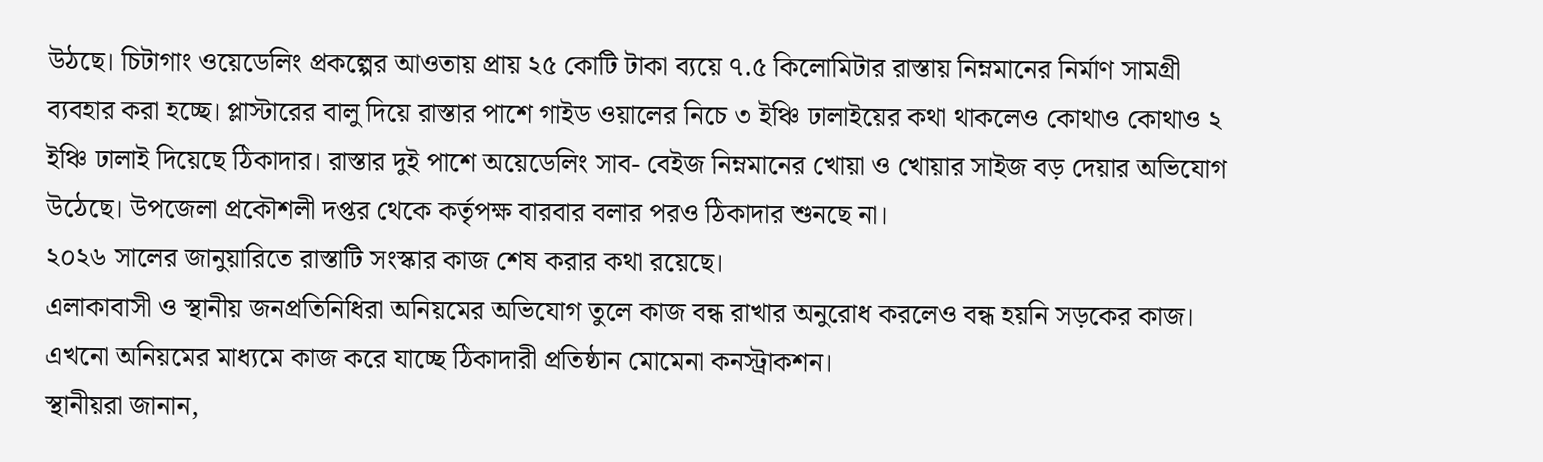উঠছে। চিটাগাং ওয়েডেলিং প্রকল্পের আওতায় প্রায় ২৫ কোটি টাকা ব্যয়ে ৭.৫ কিলোমিটার রাস্তায় নিম্নমানের নির্মাণ সামগ্রী ব্যবহার করা হচ্ছে। প্লাস্টারের বালু দিয়ে রাস্তার পাশে গাইড ওয়ালের নিচে ৩ ইঞ্চি ঢালাইয়ের কথা থাকলেও কোথাও কোথাও ২ ইঞ্চি ঢালাই দিয়েছে ঠিকাদার। রাস্তার দুই পাশে অয়েডেলিং সাব- বেইজ নিম্নমানের খোয়া ও খোয়ার সাইজ বড় দেয়ার অভিযোগ উঠেছে। উপজেলা প্রকৌশলী দপ্তর থেকে কর্তৃপক্ষ বারবার বলার পরও ঠিকাদার শুনছে না।
২০২৬ সালের জানুয়ারিতে রাস্তাটি সংস্কার কাজ শেষ করার কথা রয়েছে।
এলাকাবাসী ও স্থানীয় জনপ্রতিনিধিরা অনিয়মের অভিযোগ তুলে কাজ বন্ধ রাখার অনুরোধ করলেও বন্ধ হয়নি সড়কের কাজ। এখনো অনিয়মের মাধ্যমে কাজ করে যাচ্ছে ঠিকাদারী প্রতিষ্ঠান মোমেনা কনস্ট্রাকশন।
স্থানীয়রা জানান,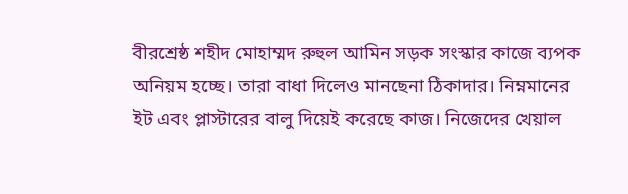বীরশ্রেষ্ঠ শহীদ মোহাম্মদ রুহুল আমিন সড়ক সংস্কার কাজে ব্যপক অনিয়ম হচ্ছে। তারা বাধা দিলেও মানছেনা ঠিকাদার। নিম্নমানের ইট এবং প্লাস্টারের বালু দিয়েই করেছে কাজ। নিজেদের খেয়াল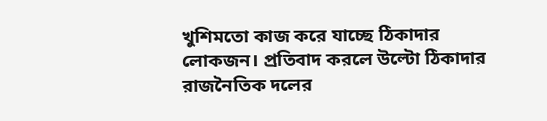খুশিমতো কাজ করে যাচ্ছে ঠিকাদার লোকজন। প্রতিবাদ করলে উল্টো ঠিকাদার রাজনৈতিক দলের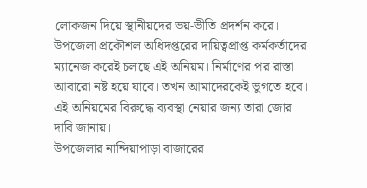লোকজন দিয়ে স্থানীয়দের ভয়-ভীতি প্রদর্শন করে। উপজেলা প্রকৌশল অধিদপ্তরের দায়িত্বপ্রাপ্ত কর্মকর্তাদের ম্যানেজ করেই চলছে এই অনিয়ম। নির্মাণের পর রাস্তা আবারো নষ্ট হয়ে যাবে। তখন আমাদেরকেই ভুগতে হবে। এই অনিয়মের বিরুদ্ধে ব্যবস্থা নেয়ার জন্য তারা জোর দাবি জানায়।
উপজেলার নান্দিয়াপাড়া বাজারের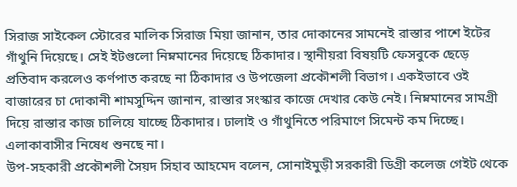সিরাজ সাইকেল স্টোরের মালিক সিরাজ মিয়া জানান, তার দোকানের সামনেই রাস্তার পাশে ইটের গাঁথুনি দিয়েছে। সেই ইটগুলো নিম্নমানের দিয়েছে ঠিকাদার। স্থানীয়রা বিষয়টি ফেসবুকে ছেড়ে প্রতিবাদ করলেও কর্ণপাত করছে না ঠিকাদার ও উপজেলা প্রকৌশলী বিভাগ। একইভাবে ওই বাজারের চা দোকানী শামসুদ্দিন জানান, রাস্তার সংস্কার কাজে দেখার কেউ নেই। নিম্নমানের সামগ্রী দিয়ে রাস্তার কাজ চালিয়ে যাচ্ছে ঠিকাদার। ঢালাই ও গাঁথুনিতে পরিমাণে সিমেন্ট কম দিচ্ছে। এলাকাবাসীর নিষেধ শুনছে না।
উপ-সহকারী প্রকৌশলী সৈয়দ সিহাব আহমেদ বলেন, সোনাইমুড়ী সরকারী ডিগ্রী কলেজ গেইট থেকে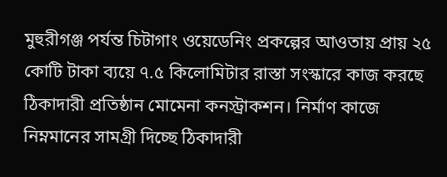মুহুরীগঞ্জ পর্যন্ত চিটাগাং ওয়েডেনিং প্রকল্পের আওতায় প্রায় ২৫ কোটি টাকা ব্যয়ে ৭.৫ কিলোমিটার রাস্তা সংস্কারে কাজ করছে ঠিকাদারী প্রতিষ্ঠান মোমেনা কনস্ট্রাকশন। নির্মাণ কাজে নিম্নমানের সামগ্রী দিচ্ছে ঠিকাদারী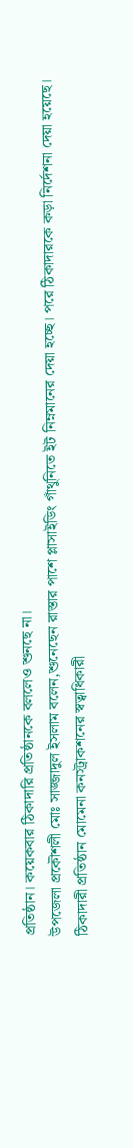প্রতিষ্ঠান। কয়েকবার ঠিকাদারি প্রতিষ্ঠানকে বললেও শুনছে না।
উপজেলা প্রকৌশলী মোঃ সাজ্জাদুল ইসলাম বলেন,শুনেছেন রাস্তার পাশে প্লাসাইডিং গাঁথুনিতে ইট নিম্নমানের দেয়া হচ্ছে। পরে ঠিকাদারকে কড়া নির্দেশনা দেয়া হয়েছে।
ঠিকাদারী প্রতিষ্ঠান মোমেনা কনস্ট্রাকশনের স্বত্বাধিকারী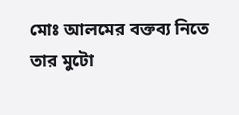মোঃ আলমের বক্তব্য নিতে তার মুটো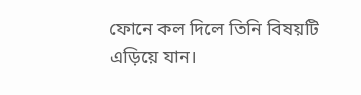ফোনে কল দিলে তিনি বিষয়টি এড়িয়ে যান।